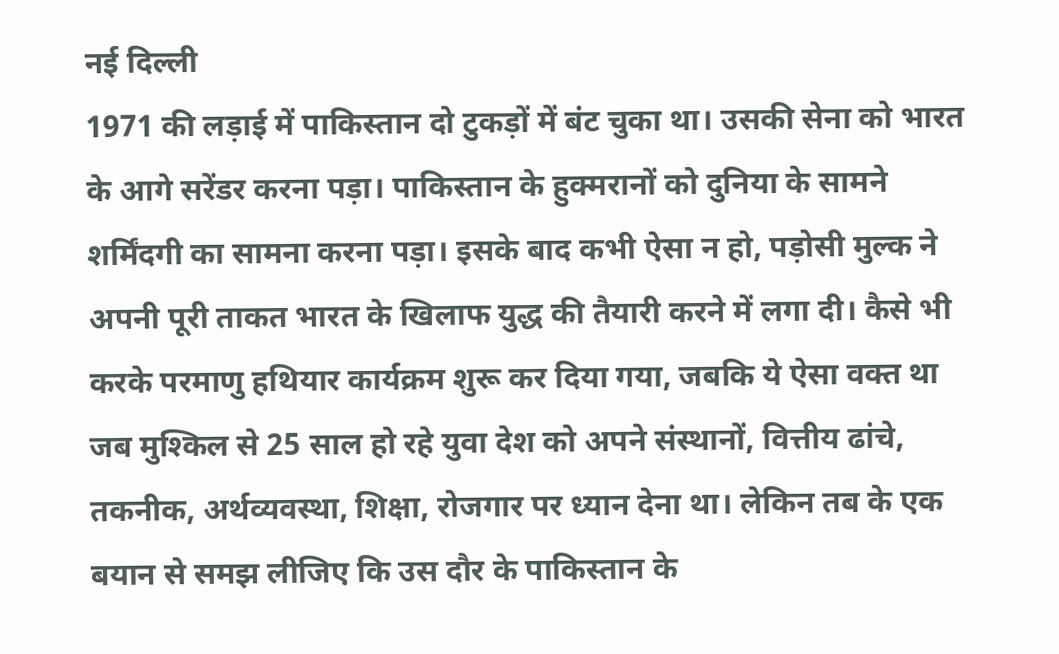नई दिल्ली
1971 की लड़ाई में पाकिस्तान दो टुकड़ों में बंट चुका था। उसकी सेना को भारत के आगे सरेंडर करना पड़ा। पाकिस्तान के हुक्मरानों को दुनिया के सामने शर्मिंदगी का सामना करना पड़ा। इसके बाद कभी ऐसा न हो, पड़ोसी मुल्क ने अपनी पूरी ताकत भारत के खिलाफ युद्ध की तैयारी करने में लगा दी। कैसे भी करके परमाणु हथियार कार्यक्रम शुरू कर दिया गया, जबकि ये ऐसा वक्त था जब मुश्किल से 25 साल हो रहे युवा देश को अपने संस्थानों, वित्तीय ढांचे, तकनीक, अर्थव्यवस्था, शिक्षा, रोजगार पर ध्यान देना था। लेकिन तब के एक बयान से समझ लीजिए कि उस दौर के पाकिस्तान के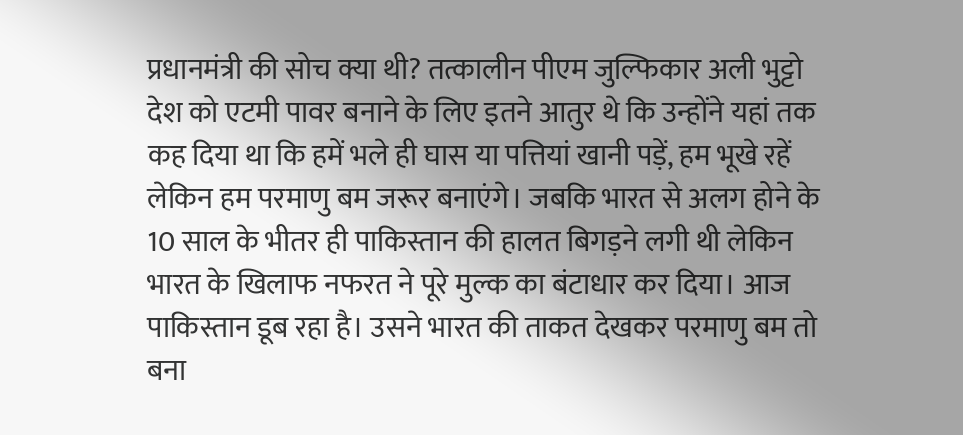प्रधानमंत्री की सोच क्या थी? तत्कालीन पीएम जुल्फिकार अली भुट्टो देश को एटमी पावर बनाने के लिए इतने आतुर थे कि उन्होंने यहां तक कह दिया था कि हमें भले ही घास या पत्तियां खानी पड़ें, हम भूखे रहें लेकिन हम परमाणु बम जरूर बनाएंगे। जबकि भारत से अलग होने के 10 साल के भीतर ही पाकिस्तान की हालत बिगड़ने लगी थी लेकिन भारत के खिलाफ नफरत ने पूरे मुल्क का बंटाधार कर दिया। आज पाकिस्तान डूब रहा है। उसने भारत की ताकत देखकर परमाणु बम तो बना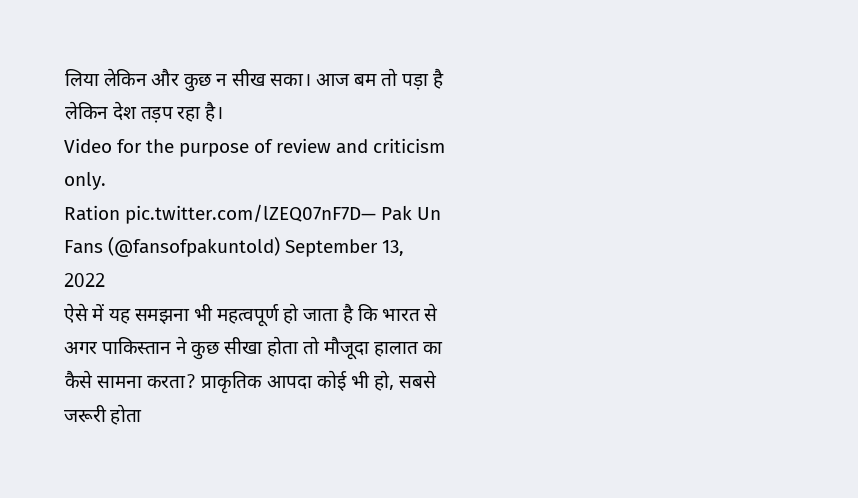लिया लेकिन और कुछ न सीख सका। आज बम तो पड़ा है लेकिन देश तड़प रहा है।
Video for the purpose of review and criticism only.
Ration pic.twitter.com/lZEQ07nF7D— Pak Un Fans (@fansofpakuntold) September 13, 2022
ऐसे में यह समझना भी महत्वपूर्ण हो जाता है कि भारत से अगर पाकिस्तान ने कुछ सीखा होता तो मौजूदा हालात का कैसे सामना करता? प्राकृतिक आपदा कोई भी हो, सबसे जरूरी होता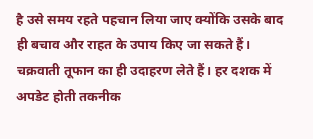है उसे समय रहते पहचान लिया जाए क्योंकि उसके बाद ही बचाव और राहत के उपाय किए जा सकते हैं। चक्रवाती तूफान का ही उदाहरण लेते हैं। हर दशक में अपडेट होती तकनीक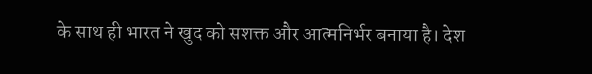के साथ ही भारत ने खुद को सशक्त और आत्मनिर्भर बनाया है। देश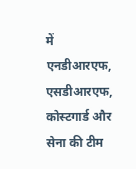में एनडीआरएफ, एसडीआरएफ, कोस्टगार्ड और सेना की टीम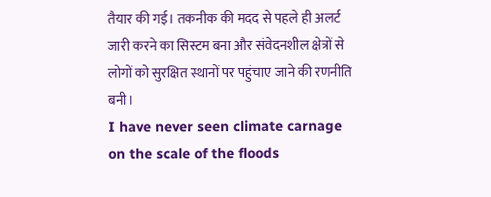तैयार की गई। तकनीक की मदद से पहले ही अलर्ट जारी करने का सिस्टम बना और संवेदनशील क्षेत्रों से लोगों को सुरक्षित स्थानों पर पहुंचाए जाने की रणनीति बनी।
I have never seen climate carnage on the scale of the floods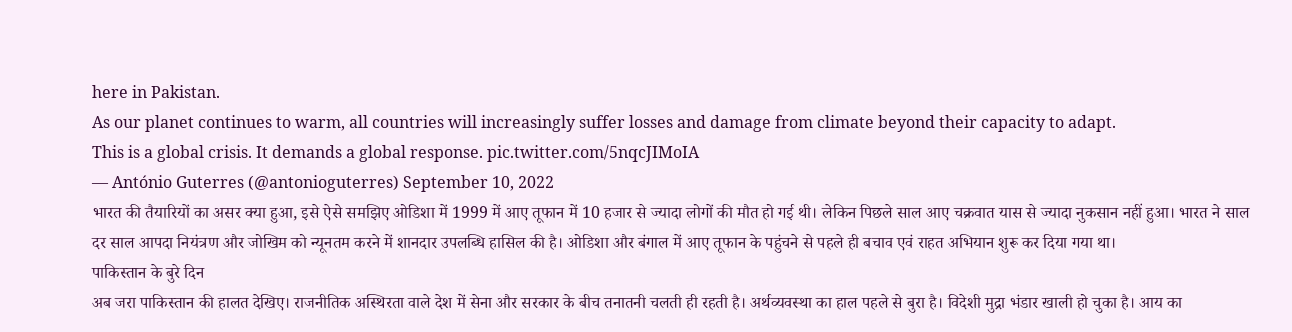here in Pakistan.
As our planet continues to warm, all countries will increasingly suffer losses and damage from climate beyond their capacity to adapt.
This is a global crisis. It demands a global response. pic.twitter.com/5nqcJIMoIA
— António Guterres (@antonioguterres) September 10, 2022
भारत की तैयारियों का असर क्या हुआ, इसे ऐसे समझिए ओडिशा में 1999 में आए तूफान में 10 हजार से ज्यादा लोगों की मौत हो गई थी। लेकिन पिछले साल आए चक्रवात यास से ज्यादा नुकसान नहीं हुआ। भारत ने साल दर साल आपदा नियंत्रण और जोखिम को न्यूनतम करने में शानदार उपलब्धि हासिल की है। ओडिशा और बंगाल में आए तूफान के पहुंचने से पहले ही बचाव एवं राहत अभियान शुरू कर दिया गया था।
पाकिस्तान के बुरे दिन
अब जरा पाकिस्तान की हालत देखिए। राजनीतिक अस्थिरता वाले देश में सेना और सरकार के बीच तनातनी चलती ही रहती है। अर्थव्यवस्था का हाल पहले से बुरा है। विदेशी मुद्रा भंडार खाली हो चुका है। आय का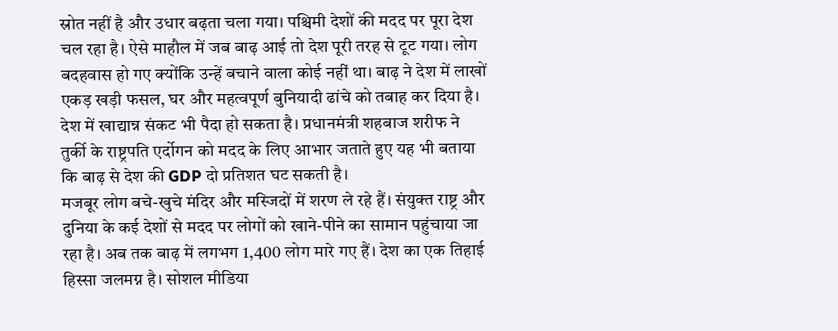स्रोत नहीं है और उधार बढ़ता चला गया। पश्चिमी देशों की मदद पर पूरा देश चल रहा है। ऐसे माहौल में जब बाढ़ आई तो देश पूरी तरह से टूट गया। लोग बदहवास हो गए क्योंकि उन्हें बचाने वाला कोई नहीं था। बाढ़ ने देश में लाखों एकड़ खड़ी फसल, घर और महत्वपूर्ण बुनियादी ढांचे को तबाह कर दिया है। देश में खाद्यान्न संकट भी पैदा हो सकता है। प्रधानमंत्री शहबाज शरीफ ने तुर्की के राष्ट्रपति एर्दोगन को मदद के लिए आभार जताते हुए यह भी बताया कि बाढ़ से देश की GDP दो प्रतिशत घट सकती है।
मजबूर लोग बचे-खुचे मंदिर और मस्जिदों में शरण ले रहे हैं। संयुक्त राष्ट्र और दुनिया के कई देशों से मदद पर लोगों को खाने-पीने का सामान पहुंचाया जा रहा है। अब तक बाढ़ में लगभग 1,400 लोग मारे गए हैं। देश का एक तिहाई हिस्सा जलमग्न है। सोशल मीडिया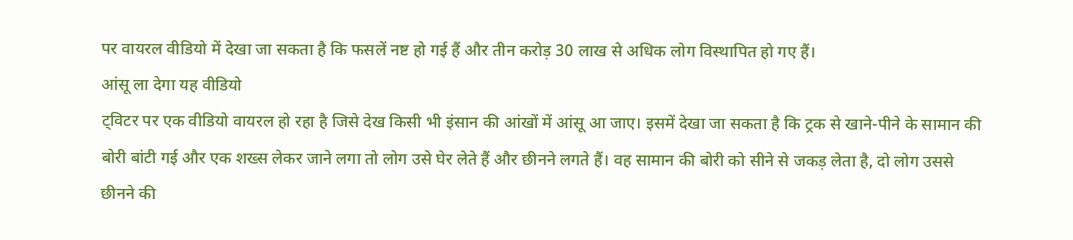पर वायरल वीडियो में देखा जा सकता है कि फसलें नष्ट हो गई हैं और तीन करोड़ 30 लाख से अधिक लोग विस्थापित हो गए हैं।
आंसू ला देगा यह वीडियो
ट्विटर पर एक वीडियो वायरल हो रहा है जिसे देख किसी भी इंसान की आंखों में आंसू आ जाए। इसमें देखा जा सकता है कि ट्रक से खाने-पीने के सामान की बोरी बांटी गई और एक शख्स लेकर जाने लगा तो लोग उसे घेर लेते हैं और छीनने लगते हैं। वह सामान की बोरी को सीने से जकड़ लेता है, दो लोग उससे छीनने की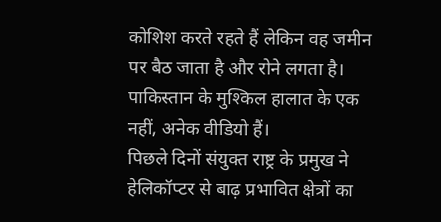कोशिश करते रहते हैं लेकिन वह जमीन पर बैठ जाता है और रोने लगता है। पाकिस्तान के मुश्किल हालात के एक नहीं, अनेक वीडियो हैं।
पिछले दिनों संयुक्त राष्ट्र के प्रमुख ने हेलिकॉप्टर से बाढ़ प्रभावित क्षेत्रों का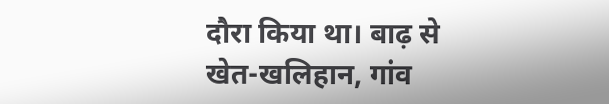दौरा किया था। बाढ़ से खेत-खलिहान, गांव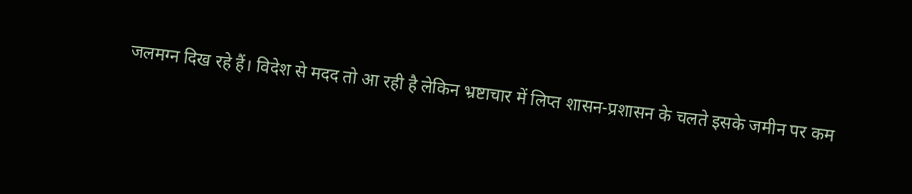जलमग्न दिख रहे हैं। विदेश से मदद तो आ रही है लेकिन भ्रष्टाचार में लिप्त शासन-प्रशासन के चलते इसके जमीन पर कम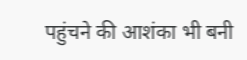पहुंचने की आशंका भी बनी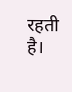रहती है।